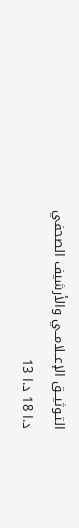التـوثيــق الإعــلامــي والأرشيف الصحفي
د.ا 18 د.ا 13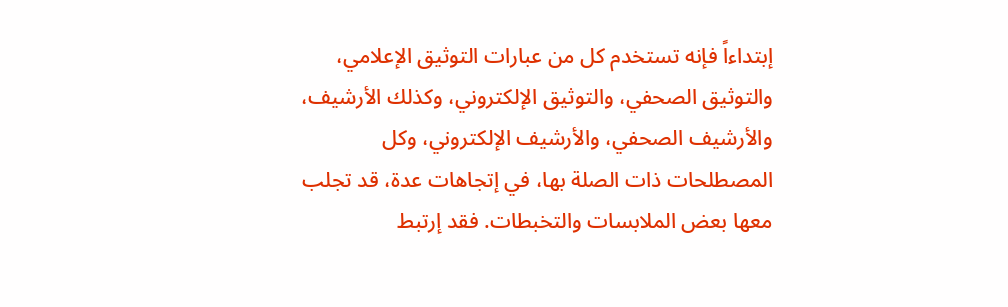إبتداءاً فإنه تستخدم كل من عبارات التوثيق الإعلامي، والتوثيق الصحفي، والتوثيق الإلكتروني، وكذلك الأرشيف، والأرشيف الصحفي، والأرشيف الإلكتروني، وكل المصطلحات ذات الصلة بها، في إتجاهات عدة، قد تجلب معها بعض الملابسات والتخبطات. فقد إرتبط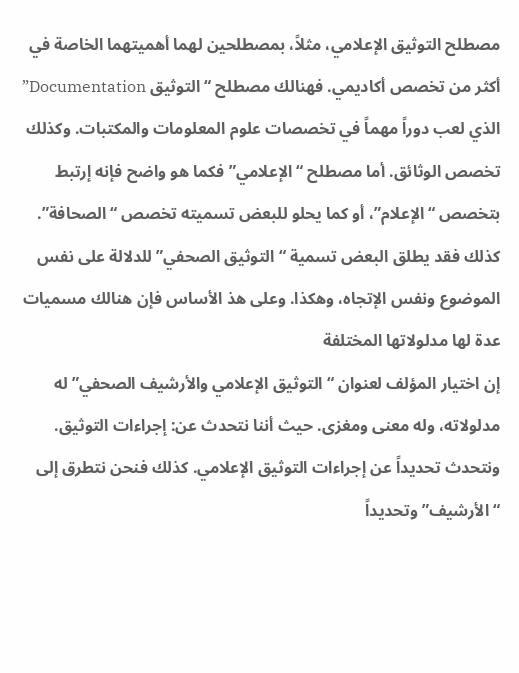مصطلح التوثيق الإعلامي، مثلاً، بمصطلحين لهما أهميتهما الخاصة في أكثر من تخصص أكاديمي. فهنالك مصطلح “التوثيق Documentation” الذي لعب دوراً مهماً في تخصصات علوم المعلومات والمكتبات. وكذلك تخصص الوثائق. أما مصطلح “الإعلامي” فكما هو واضح فإنه إرتبط بتخصص “الإعلام”، أو كما يحلو للبعض تسميته تخصص “الصحافة”. كذلك فقد يطلق البعض تسمية “التوثيق الصحفي” للدلالة على نفس الموضوع ونفس الإتجاه، وهكذا. وعلى هذ الأساس فإن هنالك مسميات عدة لها مدلولاتها المختلفة
إن اختيار المؤلف لعنوان “التوثيق الإعلامي والأرشيف الصحفي” له مدلولاته، وله معنى ومغزى. حيث أننا نتحدث عن: إجراءات التوثيق. ونتحدث تحديداً عن إجراءات التوثيق الإعلامي. كذلك فنحن نتطرق إلى “الأرشيف” وتحديداً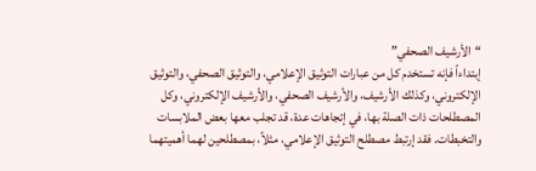“الأرشيف الصحفي”
إبتداءاً فإنه تستخدم كل من عبارات التوثيق الإعلامي، والتوثيق الصحفي، والتوثيق الإلكتروني، وكذلك الأرشيف، والأرشيف الصحفي، والأرشيف الإلكتروني، وكل المصطلحات ذات الصلة بها، في إتجاهات عدة، قد تجلب معها بعض الملابسات والتخبطات. فقد إرتبط مصطلح التوثيق الإعلامي، مثلاً، بمصطلحين لهما أهميتهما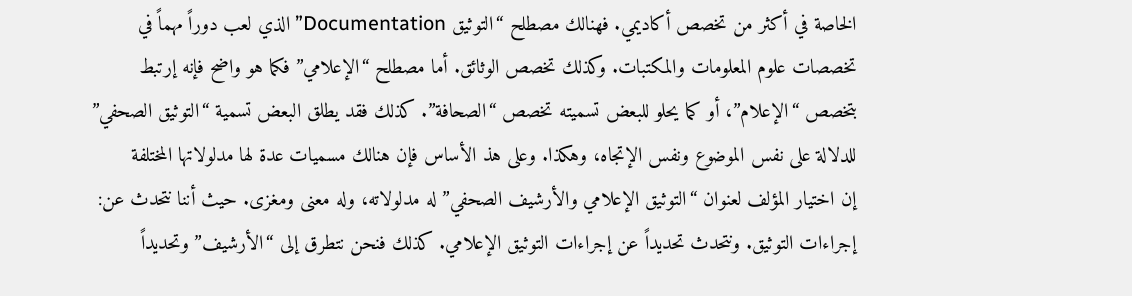الخاصة في أكثر من تخصص أكاديمي. فهنالك مصطلح “التوثيق Documentation” الذي لعب دوراً مهماً في تخصصات علوم المعلومات والمكتبات. وكذلك تخصص الوثائق. أما مصطلح “الإعلامي” فكما هو واضح فإنه إرتبط بتخصص “الإعلام”، أو كما يحلو للبعض تسميته تخصص “الصحافة”. كذلك فقد يطلق البعض تسمية “التوثيق الصحفي” للدلالة على نفس الموضوع ونفس الإتجاه، وهكذا. وعلى هذ الأساس فإن هنالك مسميات عدة لها مدلولاتها المختلفة
إن اختيار المؤلف لعنوان “التوثيق الإعلامي والأرشيف الصحفي” له مدلولاته، وله معنى ومغزى. حيث أننا نتحدث عن: إجراءات التوثيق. ونتحدث تحديداً عن إجراءات التوثيق الإعلامي. كذلك فنحن نتطرق إلى “الأرشيف” وتحديداً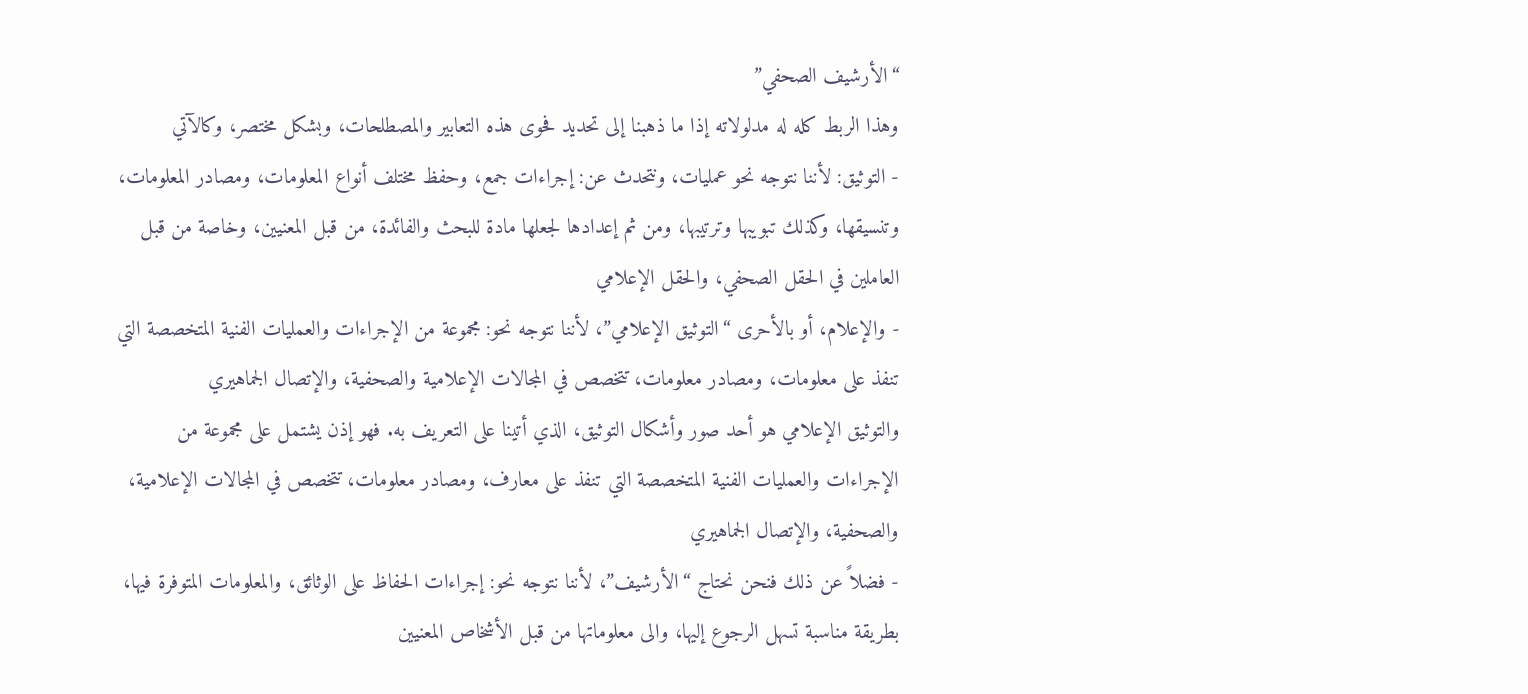“الأرشيف الصحفي”
وهذا الربط كله له مدلولاته إذا ما ذهبنا إلى تحديد فحوى هذه التعابير والمصطلحات، وبشكل مختصر، وكالآتي
- التوثيق: لأننا نتوجه نحو عمليات، ونتحدث عن: إجراءات جمع، وحفظ مختلف أنواع المعلومات، ومصادر المعلومات، وتنسيقها، وكذلك تبويبها وترتيبها، ومن ثم إعدادها لجعلها مادة للبحث والفائدة، من قبل المعنيين، وخاصة من قبل العاملين في الحقل الصحفي، والحقل الإعلامي
- والإعلام، أو بالأحرى “التوثيق الإعلامي”، لأننا نتوجه نحو: مجموعة من الإجراءات والعمليات الفنية المتخصصة التي تنفذ على معلومات، ومصادر معلومات، تتخصص في المجالات الإعلامية والصحفية، والإتصال الجماهيري
والتوثيق الإعلامي هو أحد صور وأشكال التوثيق، الذي أتينا على التعريف به. فهو إذن يشتمل على مجموعة من الإجراءات والعمليات الفنية المتخصصة التي تنفذ على معارف، ومصادر معلومات، تتخصص في المجالات الإعلامية، والصحفية، والإتصال الجماهيري
- فضلاً عن ذلك فنحن نحتاج “الأرشيف”، لأننا نتوجه نحو: إجراءات الحفاظ على الوثائق، والمعلومات المتوفرة فيها، بطريقة مناسبة تسهل الرجوع إليها، والى معلوماتها من قبل الأشخاص المعنيين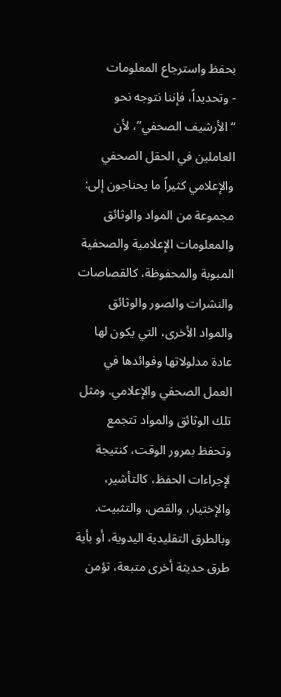بحفظ واسترجاع المعلومات
- وتحديداً، فإننا نتوجه نحو “الأرشيف الصحفي”، لأن العاملين في الحقل الصحفي والإعلامي كثيراً ما يحناجون إلى: مجموعة من المواد والوثائق والمعلومات الإعلامية والصحفية المبوبة والمحفوظة، كالقصاصات والنشرات والصور والوثائق والمواد الأخرى، التي يكون لها عادة مدلولاتها وفوائدها في العمل الصحفي والإعلامي. ومثل تلك الوثائق والمواد تتجمع وتحفظ بمرور الوقت، كنتيجة لإجراءات الحفظ، كالتأشير، والإختيار، والقص، والتثبيت. وبالطرق التقليدية اليدوية، أو بأية طرق حديثة أخرى متبعة، تؤمن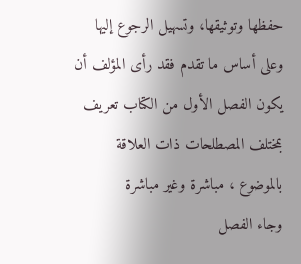حفظها وتوثيقها، وتسهيل الرجوع إليها
وعلى أساس ما تقدم فقد رأى المؤلف أن يكون الفصل الأول من الكتاب تعريف بمختلف المصطلحات ذات العلاقة بالموضوع ، مباشرة وغير مباشرة
وجاء الفصل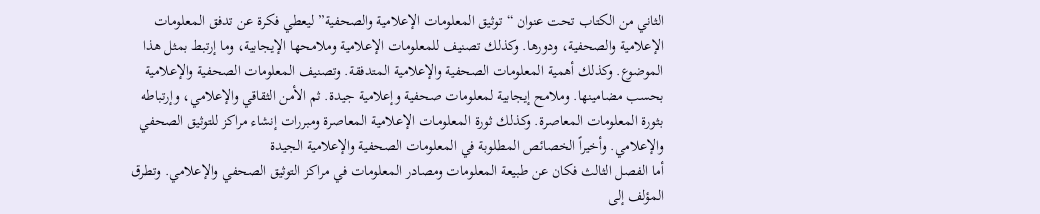الثاني من الكتاب تحت عنوان “توثيق المعلومات الإعلامية والصحفية” ليعطي فكرة عن تدفق المعلومات الإعلامية والصحفية، ودورها. وكذلك تصنيف للمعلومات الإعلامية وملامحها الإيجابية، وما إرتبط بمثل هذا الموضوع. وكذلك أهمية المعلومات الصحفية والإعلامية المتدفقة. وتصنيف المعلومات الصحفية والإعلامية بحسب مضامينها. وملامح إيجابية لمعلومات صحفية وإعلامية جيدة. ثم الأمن الثقاقي والإعلامي، وإرتباطه بثورة المعلومات المعاصرة. وكذلك ثورة المعلومـات الإعلامية المعاصرة ومبررات إنشاء مراكز للتوثيق الصحفي والإعلامي. وأخيراً الخصائص المطلوبة في المعلومات الصحفية والإعلامية الجيدة
أما الفصل الثالث فكان عن طبيعة المعلومات ومصادر المعلومات في مراكز التوثيق الصحفي والإعلامي. وتطرق المؤلف إلى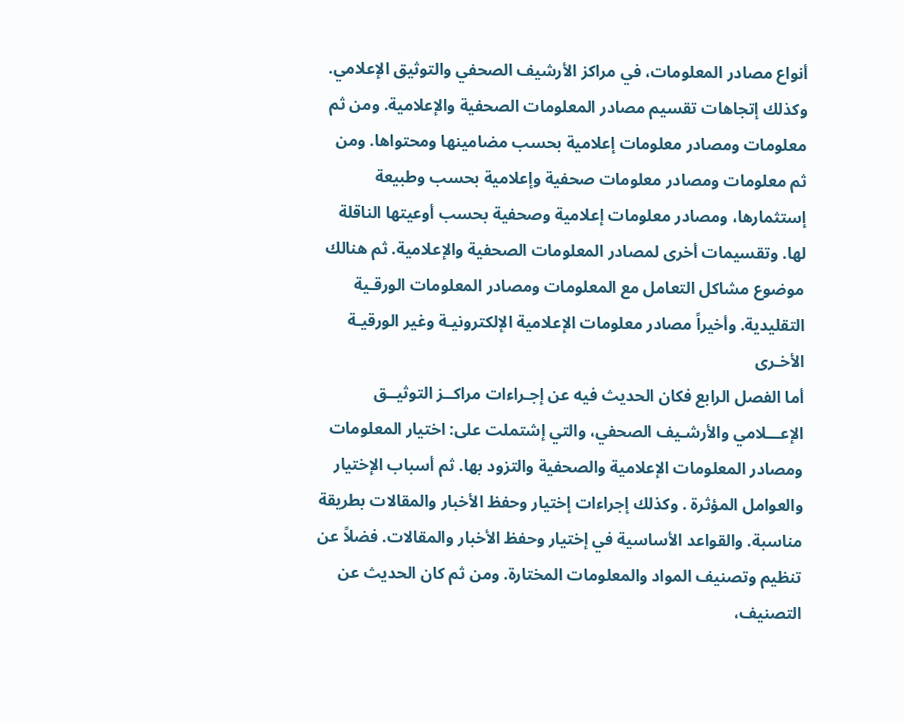أنواع مصادر المعلومات، في مراكز الأرشيف الصحفي والتوثيق الإعلامي. وكذلك إتجاهات تقسيم مصادر المعلومات الصحفية والإعلامية. ومن ثم معلومات ومصادر معلومات إعلامية بحسب مضامينها ومحتواها. ومن ثم معلومات ومصادر معلومات صحفية وإعلامية بحسب وطبيعة إستثمارها، ومصادر معلومات إعلامية وصحفية بحسب أوعيتها الناقلة لها. وتقسيمات أخرى لمصادر المعلومات الصحفية والإعلامية. ثم هنالك موضوع مشاكل التعامل مع المعلومات ومصادر المعلومات الورقـية التقليدية. وأخيراً مصادر معلومات الإعلامية الإلكترونيـة وغير الورقيـة الأخـرى
أما الفصل الرابع فكان الحديث فيه عن إجـراءات مراكــز التوثيــق الإعـــلامي والأرشـيف الصحفي، والتي إشتملت على: اختيار المعلومات ومصادر المعلومات الإعلامية والصحفية والتزود بها. ثم أسباب الإختيار والعوامل المؤثرة . وكذلك إجراءات إختيار وحفظ الأخبار والمقالات بطريقة مناسبة. والقواعد الأساسية في إختيار وحفظ الأخبار والمقالات. فضلاً عن تنظيم وتصنيف المواد والمعلومات المختارة. ومن ثم كان الحديث عن التصنيف،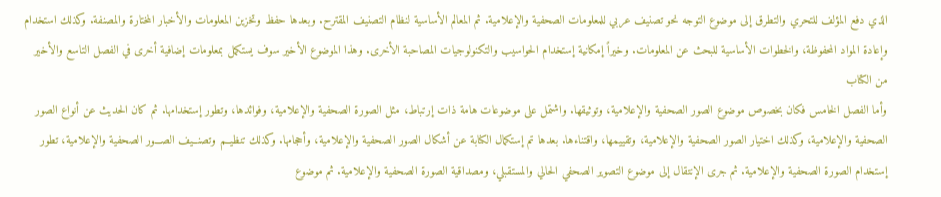الذي دفع المؤلف للتحري والتطرق إلى موضوع التوجه نحو تصنيف عربي للمعلومات الصحفية والإعلامية. ثم المعالم الأساسية لنظام التصنيف المقترح. وبعدها حفظ وتخزين المعلومات والأخبار المختارة والمصنفة. وكذلك استخدام وإعادة المواد المحفوظة، والخطوات الأساسية للبحث عن المعلومات. وخيراً إمكانية إستخدام الحواسيب والتكنولوجيات المصاحبة الأخرى. وهذا الموضوع الأخير سوف يستكمل بمعلومات إضافية أخرى في الفصل التاسع والأخير من الكتاب
وأما الفصل الخامس فكان بخصوص موضوع الصور الصحفية والإعلامية، وتوثيقها. واشتمل على موضوعات هامة ذات إرتباط، مثل الصورة الصحفية والإعلامية، وفوائدها، وتطور إستخدامها. ثم كان الحديث عن أنواع الصور الصحفية والإعلامية، وكذلك اختيار الصور الصحفية والإعلامية، وتقييمها، واقتناءها. بعدها تم إستكمال الكنابة عن أشكال الصور الصحفية والإعلامية، وأحجامها. وكذلك تنظيــم وتصنــيف الصـــور الصحفية والإعلامية، تطور إستخدام الصورة الصحفية والإعلامية. ثم جرى الإنتقال إلى موضوع التصوير الصحفي الحالي والمستقبلي، ومصداقية الصورة الصحفية والإعلامية. ثم موضوع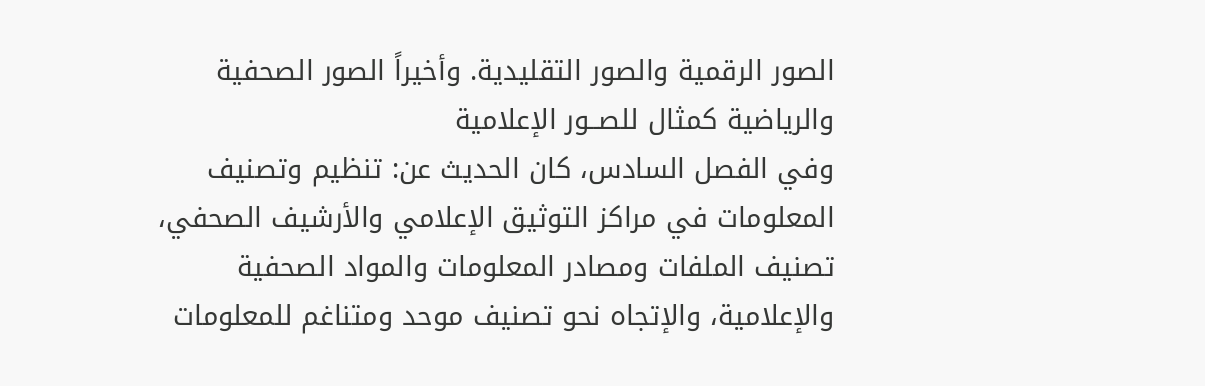الصور الرقمية والصور التقليدية. وأخيراً الصور الصحفية والرياضية كمثال للصــور الإعلامية
وفي الفصل السادس، كان الحديث عن: تنظيم وتصنيف المعلومات في مراكز التوثيق الإعلامي والأرشيف الصحفي، تصنيف الملفات ومصادر المعلومات والمواد الصحفية والإعلامية، والإتجاه نحو تصنيف موحد ومتناغم للمعلومات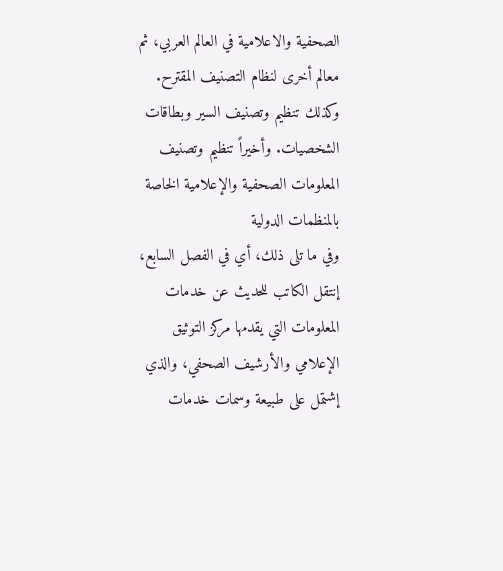الصحفية والاعلامية في العالم العربي، ثم معالم أخرى لنظام التصنيف المقترح. وكذلك تنظيم وتصنيف السير وبطاقات الشخصيات. وأخيراً تنظيم وتصنيف المعلومات الصحفية والإعلامية الخاصة بالمنظمات الدولية
وفي ما تلى ذلك، أي في الفصل السابع، إنتقل الكاتب للحديث عن خدمات المعلومات التي يقدمها مركز التوثيق الإعلامي والأرشيف الصحفي، والذي إشتمل على طبيعة وسمات خدمات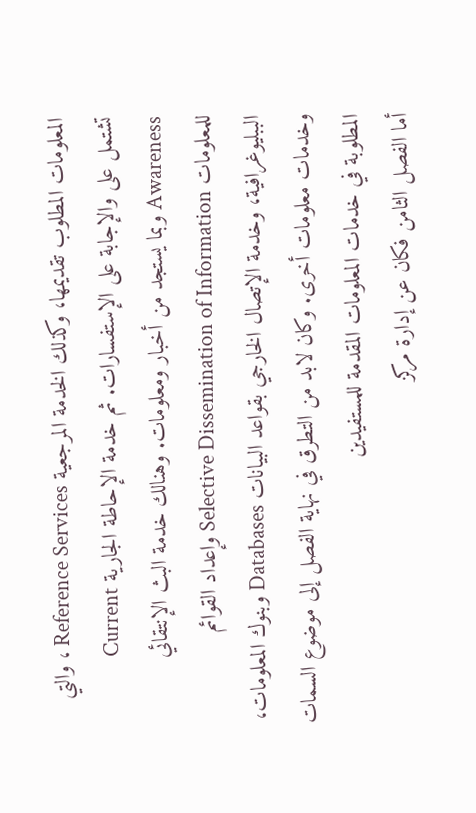المعلومات المطلوب تقديمها، وكذلك الخدمة المرجعية Reference Services ، والتي تشتمل على والإجابة على الإستفسارات. ثم خدمة الإحاطة الجارية Current Awareness وبما يستجد من أخبار ومعلومات. وهنالك خدمة البث الإنتقائي للمعلومات Selective Dissemination of Information وإعداد القوائم الببليوغرافية، وخدمة الإتصال الخارجي بقواعد البيانات Databases وبنوك المعلومات، وخدمات معلومات أخرى. وكان لابد من التطرق في نهاية الفصل إلى موضوع السمات المطلوبة في خدمات المعلومات المقدمة للمستفيدين
أما الفصل الثامن فكان عن إدارة مركز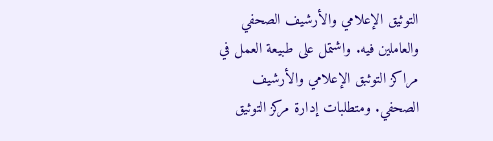التوثيق الإعلامي والأرشيف الصحفي والعاملين فيه. واشتمل على طبيعة العمل في مراكز التوثبق الإعلامي والأرشيف الصحفي. ومتطلبات إدارة مركز التوثيق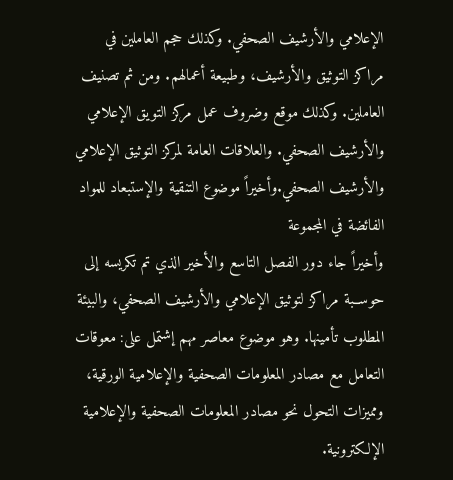الإعلامي والأرشيف الصحفي. وكذلك حجم العاملين في مراكز التوثيق والأرشيف، وطبيعة أعمالهم. ومن ثم تصنيف العاملين. وكذلك موقع وضروف عمل مركز التويق الإعلامي والأرشيف الصحفي. والعلاقات العامة لمركز التوثيق الإعلامي والأرشيف الصحفي.وأخيراً موضوع التنقية والإستبعاد للمواد الفائضة في المجموعة
وأخيراً جاء دور الفصل التاسع والأخير الذي تم تكريسه إلى حوســبة مراكز لتوثيق الإعلامي والأرشيف الصحفي، والبيئة المطلوب تأمينها. وهو موضوع معاصر مهم إشتمل على: معوقات التعامل مع مصادر المعلومات الصحفية والإعلامية الورقية، ومميزات التحول نحو مصادر المعلومات الصحفية والإعلامية الإلكترونية.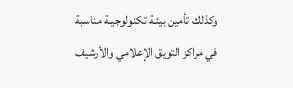وكذلك تأمين بيئـة تكنولوجيـة مناسبة في مراكز التويق الإعلامي والأرشيف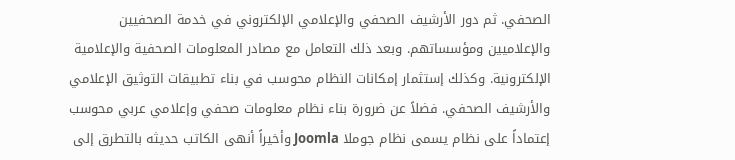الصحفي. ثم دور الأرشيف الصحفي والإعلامي الإلكتروني في خدمة الصحفيين والإعلاميين ومؤسساتهم. وبعد ذلك التعامل مع مصادر المعلومات الصحفية والإعلامية الإلكترونية. وكذلك إستثمار إمكانات النظام محوسب في بناء تطبيقات التوثيق الإعلامي والأرشيف الصحفي. فضلاً عن ضرورة بناء نظام معلومات صحفي وإعلامي عربي محوسب إعتماداً على نظام يسمى نظام جوملا Joomla وأخيراً أنهى الكاتب حديثه بالتطرق إلى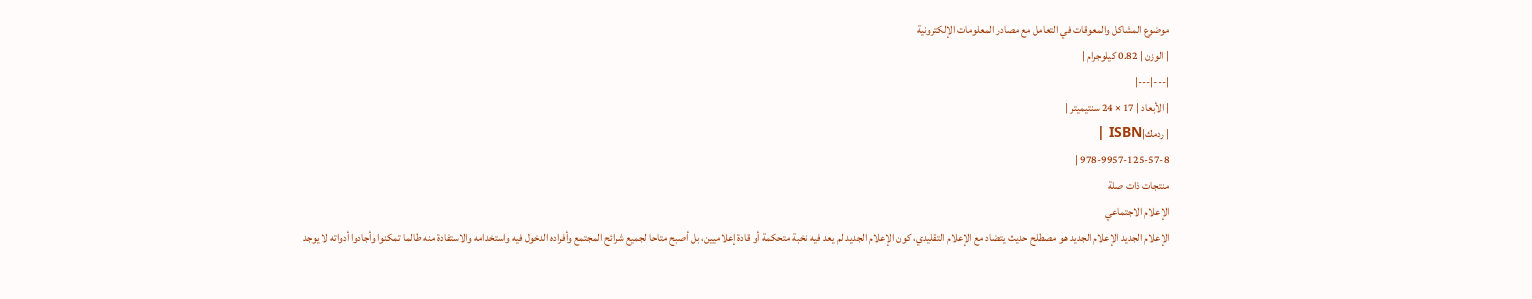موضوع المشاكل والمعوقات في التعامل مع مصادر المعلومات الإلكترونية
| الوزن | 0.82 كيلوجرام |
|---|---|
| الأبعاد | 17 × 24 سنتيميتر |
| ردمك|ISBN |
978-9957-125-57-8 |
منتجات ذات صلة
الإعلام الاجتماعي
الإعلام الجديد الإعلام الجديد هو مصطلح حديث يتضاد مع الإعلام التقليدي، كون الإعلام الجديد لم يعد فيه نخبة متحكمة أو قادة إعلاميين، بل أصبح متاحا لجميع شرائح المجتمع وأفراده الدخول فيه واستخدامه والاستفادة منه طالما تمكنوا وأجادوا أدواته لا يوجد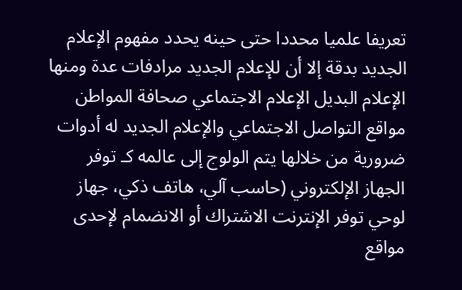تعريفا علميا محددا حتى حينه يحدد مفهوم الإعلام الجديد بدقة إلا أن للإعلام الجديد مرادفات عدة ومنها الإعلام البديل الإعلام الاجتماعي صحافة المواطن مواقع التواصل الاجتماعي والإعلام الجديد له أدوات ضرورية من خلالها يتم الولوج إلى عالمه كـ توفر الجهاز الإلكتروني (حاسب آلي، هاتف ذكي، جهاز لوحي توفر الإنترنت الاشتراك أو الانضمام لإحدى مواقع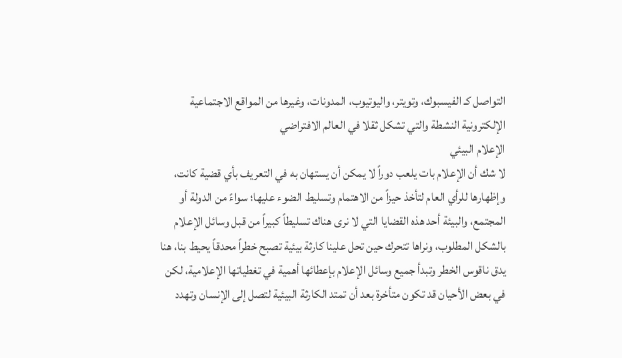التواصل كـ الفيسبوك، وتويتر، واليوتيوب، المدونات، وغيرها من المواقع الاجتماعية الإلكترونية النشطة والتي تشكل ثقلا في العالم الافتراضي
الإعلام البيئي
لا شك أن الإعلام بات يلعب دوراً لا يمكن أن يستهان به في التعريف بأي قضية كانت، وإظهارها للرأي العام لتأخذ حيزاً من الاهتمام وتسليط الضوء عليها؛ سواءً من الدولة أو المجتمع، والبيئة أحد هذه القضايا التي لا نرى هناك تسليطاً كبيراً من قبل وسائل الإعلام بالشكل المطلوب، ونراها تتحرك حين تحل علينا كارثة بيئية تصبح خطراً محدقاً يحيط بنا، هنا يدق ناقوس الخطر وتبدأ جميع وسائل الإعلام بإعطائها أهمية في تغطياتها الإعلامية، لكن في بعض الأحيان قد تكون متأخرة بعد أن تمتد الكارثة البيئية لتصل إلى الإنسان وتهدد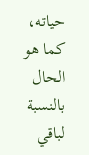حياته، كما هو الحال بالنسبة لباقي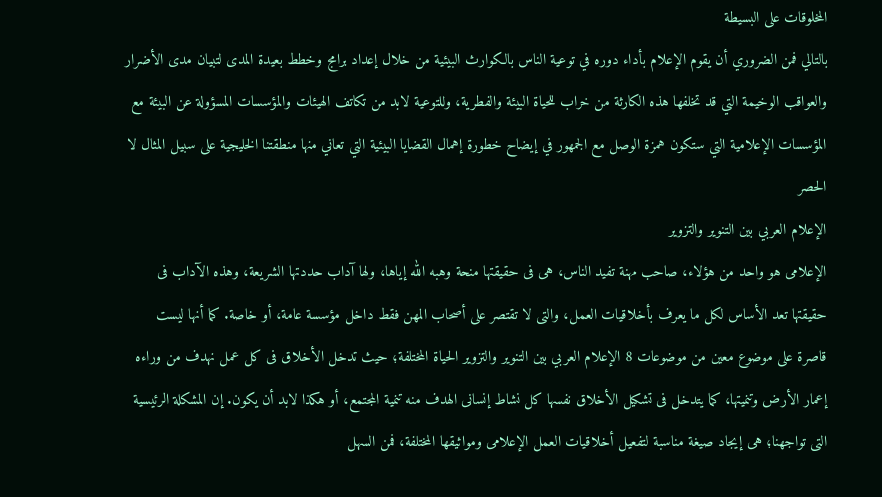المخلوقات على البسيطة
بالتالي فمن الضروري أن يقوم الإعلام بأداء دوره في توعية الناس بالكوارث البيئية من خلال إعداد برامج وخطط بعيدة المدى لتبيان مدى الأضرار والعواقب الوخيمة التي قد تخلفها هذه الكارثة من خراب للحياة البيئة والفطرية، وللتوعية لابد من تكاتف الهيئات والمؤسسات المسؤولة عن البيئة مع المؤسسات الإعلامية التي ستكون همزة الوصل مع الجمهور في إيضاح خطورة إهمال القضايا البيئية التي تعاني منها منطقتنا الخليجية على سبيل المثال لا الحصر
الإعلام العربي بين التنوير والتزوير
الإعلامى هو واحد من هؤلاء، صاحب مهنة تفيد الناس، هى فى حقيقتها منحة وهبه الله إياها، ولها آداب حددتها الشريعة، وهذه الآداب فى حقيقتها تعد الأساس لكل ما يعرف بأخلاقيات العمل، والتى لا تقتصر على أصحاب المهن فقط داخل مؤسسة عامة، أو خاصة. كما أنها ليست قاصرة على موضوع معين من موضوعات 8 الإعلام العربي بين التنوير والتزوير الحياة المختلفة؛ حيث تدخل الأخلاق فى كل عمل نهدف من وراءه إعمار الأرض وتنميتها، كما يتدخل فى تشكيل الأخلاق نفسها كل نشاط إنسانى الهدف منه تنمية المجتمع، أو هكذا لابد أن يكون. إن المشكلة الرئيسية التى تواجهنا؛ هى إيجاد صيغة مناسبة لتفعيل أخلاقيات العمل الإعلامى ومواثيقها المختلفة، فمن السهل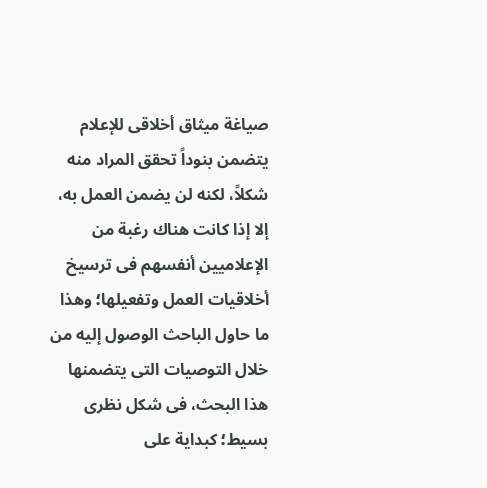صياغة ميثاق أخلاقى للإعلام يتضمن بنوداً تحقق المراد منه شكلاً، لكنه لن يضمن العمل به، إلا إذا كانت هناك رغبة من الإعلاميين أنفسهم فى ترسيخ أخلاقيات العمل وتفعيلها؛ وهذا ما حاول الباحث الوصول إليه من خلال التوصيات التى يتضمنها هذا البحث، فى شكل نظرى بسيط؛ كبداية على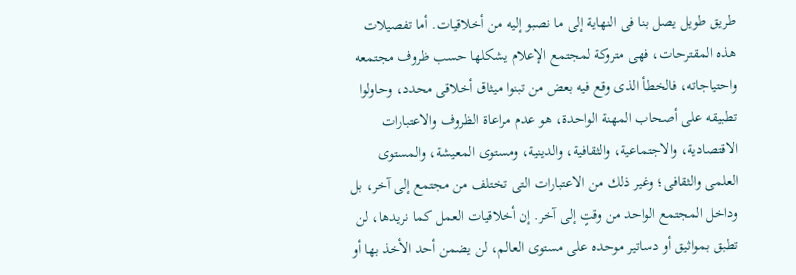طريق طويل يصل بنا فى النهاية إلى ما نصبو إليه من أخلاقيات. أما تفصيلات هذه المقترحات، فهى متروكة لمجتمع الإعلام يشكلها حسب ظروف مجتمعه واحتياجاته، فالخطأ الذى وقع فيه بعض من تبنوا ميثاق أخلاقى محدد، وحاولوا تطبيقه على أصحاب المهنة الواحدة، هو عدم مراعاة الظروف والاعتبارات الاقتصادية، والاجتماعية، والثقافية، والدينية، ومستوى المعيشة، والمستوى العلمى والثقافى؛ وغير ذلك من الاعتبارات التى تختلف من مجتمع إلى آخر، بل وداخل المجتمع الواحد من وقتٍ إلى آخر. إن أخلاقيات العمل كما نريدها، لن تطبق بمواثيق أو دساتير موحده على مستوى العالم، لن يضمن أحد الأخذ بها أو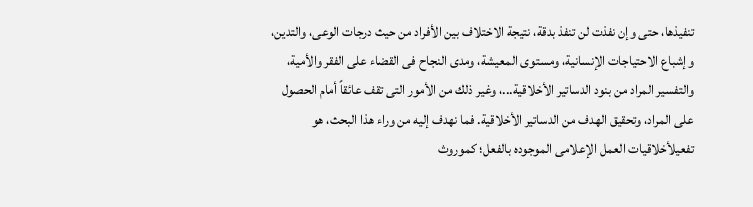تنفيذها، حتى وإن نفذت لن تنفذ بدقة، نتيجة الاختلاف بين الأفراد من حيث درجات الوعى، والتدين، وإشباع الاحتياجات الإنسانية، ومستوى المعيشة، ومدى النجاح فى القضاء على الفقر والأمية، والتفسير المراد من بنود الدساتير الأخلاقية...، وغير ذلك من الأمور التى تقف عائقاً أمام الحصول على المراد، وتحقيق الهدف من الدساتير الأخلاقية. فما نهدف إليه من وراء هذا البحث، هو تفعيلأخلاقيات العمل الإعلامى الموجوده بالفعل؛ كموروث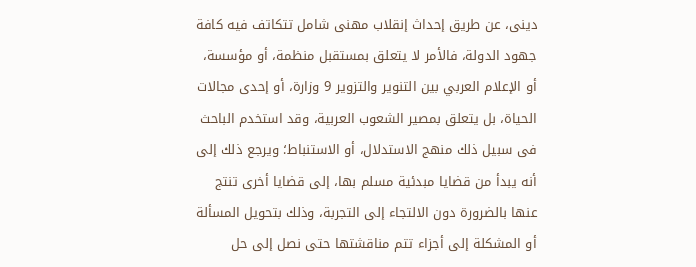دينى، عن طريق إحداث إنقلاب مهنى شامل تتكاتف فيه كافة جهود الدولة، فالأمر لا يتعلق بمستقبل منظمة، أو مؤسسة، أو الإعلام العربي بين التنوير والتزوير 9 وزارة، أو إحدى مجالات الحياة، بل يتعلق بمصير الشعوب العربية، وقد استخدم الباحث فى سبيل ذلك منهج الاستدلال، أو الاستنباط؛ ويرجع ذلك إلى أنه يبدأ من قضايا مبدئية مسلم بها، إلى قضايا أخرى تنتج عنها بالضرورة دون الالتجاء إلى التجربة، وذلك بتحويل المسألة أو المشكلة إلى أجزاء تتم مناقشتها حتى نصل إلى حل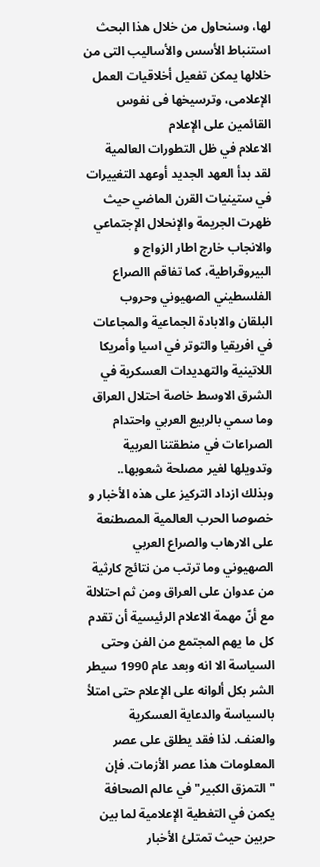لها، وسنحاول من خلال هذا البحث استنباط الأسس والأساليب التى من خلالها يمكن تفعيل أخلاقيات العمل الإعلامى، وترسيخها فى نفوس القائمين على الإعلام
الاعلام في ظل التطورات العالمية
لقد بدأ العهد الجديد أوعهد التغييرات في ستينيات القرن الماضي حيث ظهرت الجريمة والإنحلال الإجتماعي والانجاب خارج اطار الزواج و البيروقراطية، كما تفاقم االصراع الفلسطيني الصهيوني وحروب البلقان والابادة الجماعية والمجاعات في افريقيا والتوتر في اسيا وأمريكا اللاتينية والتهديدات العسكرية في الشرق الاوسط خاصة احتلال العراق وما سمي بالربيع العربي واحتدام الصراعات في منطقتنا العربية وتدويلها لغير مصلحة شعوبها.. وبذلك ازداد التركيز على هذه الأخبار و خصوصا الحرب العالمية المصطنعة على الارهاب والصراع العربي الصهيوني وما ترتب من نتائج كارثية من عدوان على العراق ومن ثم احتلالة
مع أنّ مهمة الاعلام الرئيسية أن تقدم كل ما يهم المجتمع من الفن وحتى السياسة الا انه وبعد عام 1990 سيطر الشر بكل ألوانه على الإعلام حتى امتلأ بالسياسة والدعاية العسكرية والعنف. لذا فقد يطلق على عصر المعلومات هذا عصر الأزمات. فإن "التمزق الكبير" في عالم الصحافة يكمن في التغطية الإعلامية لما بين حربين حيث تمتلئ الأخبار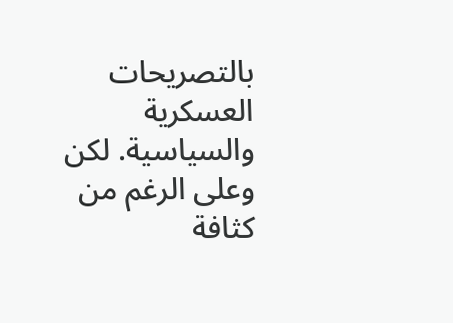بالتصريحات العسكرية والسياسية. لكن وعلى الرغم من كثافة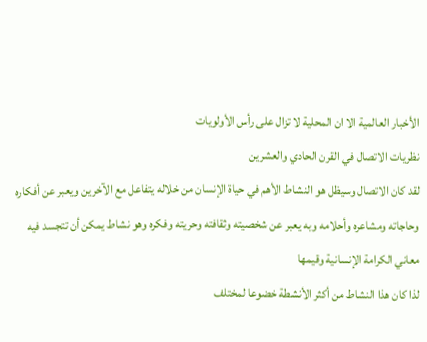الأخبار العالمية الا ان المحلية لا تزال على رأس الأولويات
نظريات الاتصال في القرن الحادي والعشرين
لقد كان الاتصال وسيظل هو النشاط الأهم في حياة الإنسان من خلاله يتفاعل مع الآخرين ويعبر عن أفكاره وحاجاته ومشاعره وأحلامه وبه يعبر عن شخصيته وثقافته وحريته وفكره وهو نشاط يمكن أن تتجسد فيه معاني الكرامة الإنسانية وقيمها
لذا كان هذا النشاط من أكثر الأنشطة خضوعا لمختلف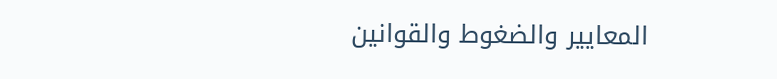المعايير والضغوط والقوانين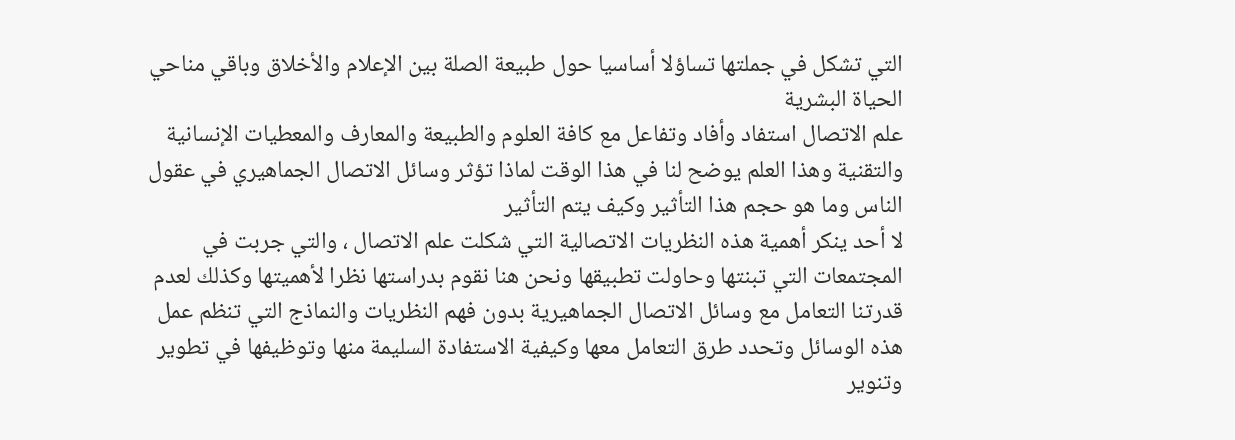التي تشكل في جملتها تساؤلا أساسيا حول طبيعة الصلة بين الإعلام والأخلاق وباقي مناحي الحياة البشرية
علم الاتصال استفاد وأفاد وتفاعل مع كافة العلوم والطبيعة والمعارف والمعطيات الإنسانية والتقنية وهذا العلم يوضح لنا في هذا الوقت لماذا تؤثر وسائل الاتصال الجماهيري في عقول الناس وما هو حجم هذا التأثير وكيف يتم التأثير
لا أحد ينكر أهمية هذه النظريات الاتصالية التي شكلت علم الاتصال ، والتي جربت في المجتمعات التي تبنتها وحاولت تطبيقها ونحن هنا نقوم بدراستها نظرا لأهميتها وكذلك لعدم قدرتنا التعامل مع وسائل الاتصال الجماهيرية بدون فهم النظريات والنماذج التي تنظم عمل هذه الوسائل وتحدد طرق التعامل معها وكيفية الاستفادة السليمة منها وتوظيفها في تطوير وتنوير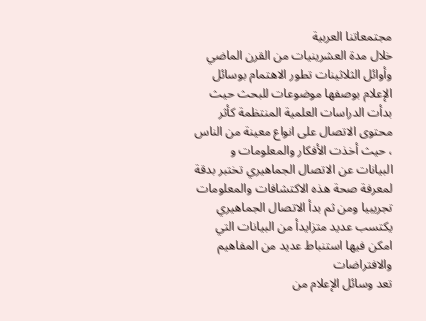مجتمعاتنا العربية
خلال مدة العشرينيات من القرن الماضي وأوائل الثلاثينات تطور الاهتمام بوسائل الإعلام بوصفها موضوعات للبحث حيث بدأت الدراسات العلمية المنتظمة كأثر محتوى الاتصال على انواع معينة من الناس ، حيث أخذت الأفكار والمعلومات و البيانات عن الاتصال الجماهيري تختبر بدقة لمعرفة صحة هذه الاكتشافات والمعلومات تجريبيا ومن ثم بدأ الاتصال الجماهيري يكتسب عديد متزايدأ من البيانات التي امكن فيها استنباط عديد من المفاهيم والافتراضات
تعد وسائل الإعلام من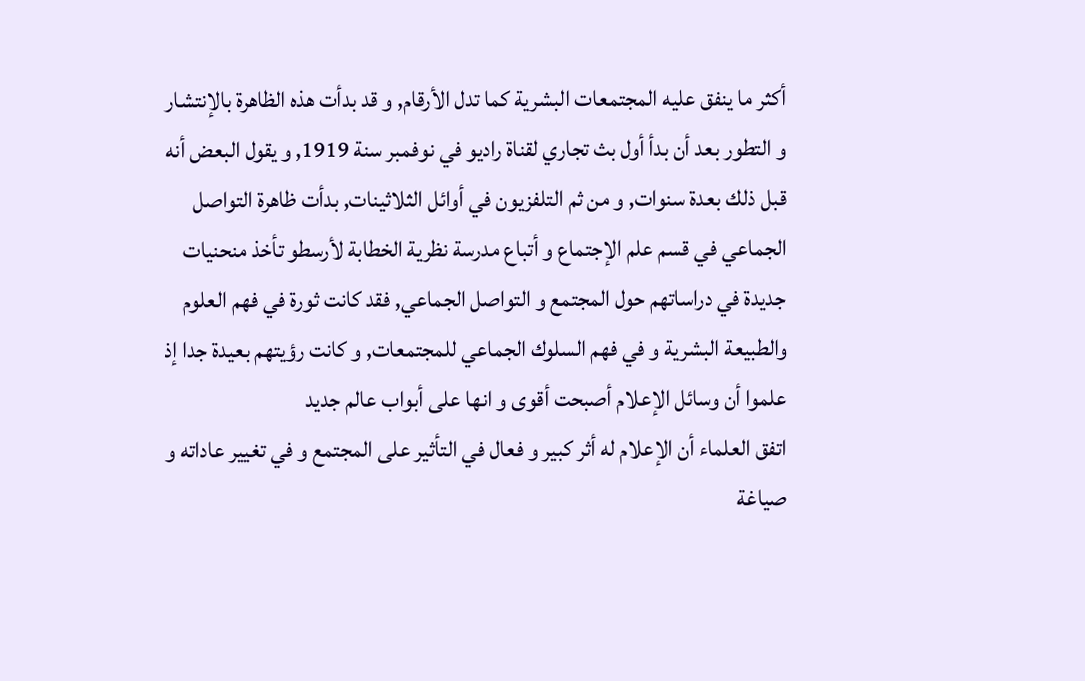أكثر ما ينفق عليه المجتمعات البشرية كما تدل الأرقام, و قد بدأت هذه الظاهرة بالإنتشار و التطور بعد أن بدأ أول بث تجاري لقناة راديو في نوفمبر سنة 1919, و يقول البعض أنه قبل ذلك بعدة سنوات, و من ثم التلفزيون في أوائل الثلاثينات, بدأت ظاهرة التواصل الجماعي في قسم علم الإجتماع و أتباع مدرسة نظرية الخطابة لأرسطو تأخذ منحنيات جديدة في دراساتهم حول المجتمع و التواصل الجماعي, فقد كانت ثورة في فهم العلوم والطبيعة البشرية و في فهم السلوك الجماعي للمجتمعات, و كانت رؤيتهم بعيدة جدا إذ علموا أن وسائل الإعلام أصبحت أقوى و انها على أبواب عالم جديد
اتفق العلماء أن الإعلام له أثر كبير و فعال في التأثير على المجتمع و في تغيير عاداته و صياغة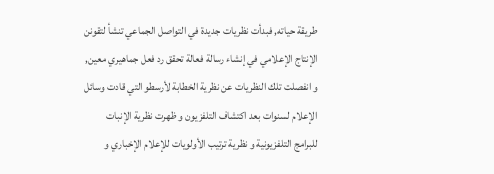طريقة حياته, فبدأت نظريات جديدة في التواصل الجماعي تنشأ لتقونن الإنتاج الإعلامي في إنشاء رسالة فعالة تحقق رد فعل جماهيري معين, و انفصلت تلك النظريات عن نظرية الخطابة لأرسطو التي قادت وسائل الإعلام لسنوات بعد اكتشاف التلفزيون و ظهرت نظرية الإنبات للبرامج التلفزيونية و نظرية ترتيب الأولويات للإعلام الإخباري و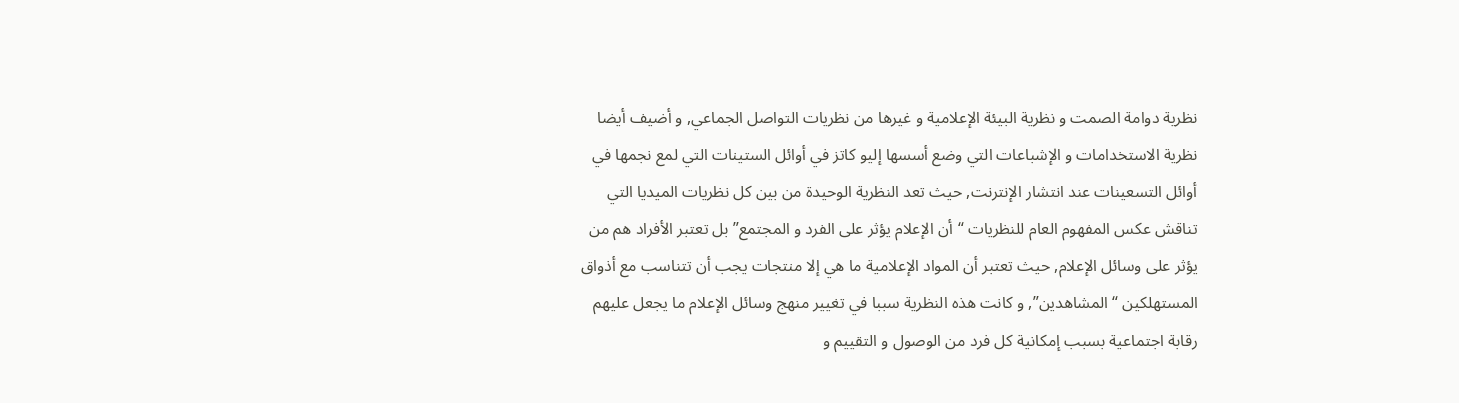نظرية دوامة الصمت و نظرية البيئة الإعلامية و غيرها من نظريات التواصل الجماعي, و أضيف أيضا نظرية الاستخدامات و الإشباعات التي وضع أسسها إليو كاتز في أوائل الستينات التي لمع نجمها في أوائل التسعينات عند انتشار الإنترنت, حيث تعد النظرية الوحيدة من بين كل نظريات الميديا التي تناقش عكس المفهوم العام للنظريات “أن الإعلام يؤثر على الفرد و المجتمع” بل تعتبر الأفراد هم من يؤثر على وسائل الإعلام, حيث تعتبر أن المواد الإعلامية ما هي إلا منتجات يجب أن تتناسب مع أذواق المستهلكين “المشاهدين”, و كانت هذه النظرية سببا في تغيير منهج وسائل الإعلام ما يجعل عليهم رقابة اجتماعية بسبب إمكانية كل فرد من الوصول و التقييم و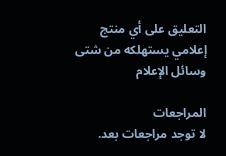التعليق على أي منتج إعلامي يستهلكه من شتى وسائل الإعلام

المراجعات
لا توجد مراجعات بعد.